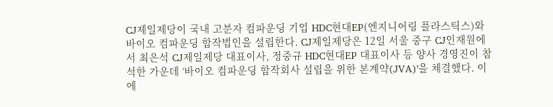CJ제일제당이 국내 고분자 컴파운딩 기업 HDC현대EP(엔지니어링 플라스틱스)와 바이오 컴파운딩 합작법인을 설립한다. CJ제일제당은 12일 서울 중구 CJ인재원에서 최은석 CJ제일제당 대표이사, 정중규 HDC현대EP 대표이사 등 양사 경영진이 참석한 가운데 ‘바이오 컴파운딩 합작회사 설립을 위한 본계약(JVA)’을 체결했다. 이에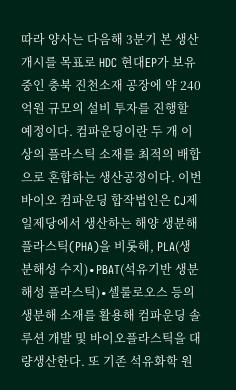따라 양사는 다음해 3분기 본 생산 개시를 목표로 HDC 현대EP가 보유중인 충북 진천소재 공장에 약 240억원 규모의 설비 투자를 진행할 예정이다. 컴파운딩이란 두 개 이상의 플라스틱 소재를 최적의 배합으로 혼합하는 생산공정이다. 이번 바이오 컴파운딩 합작법인은 CJ제일제당에서 생산하는 해양 생분해 플라스틱(PHA)을 비롯해, PLA(생분해성 수지)∙PBAT(석유기반 생분해성 플라스틱)∙셀룰로오스 등의 생분해 소재를 활용해 컴파운딩 솔루션 개발 및 바이오플라스틱을 대량생산한다. 또 기존 석유화학 원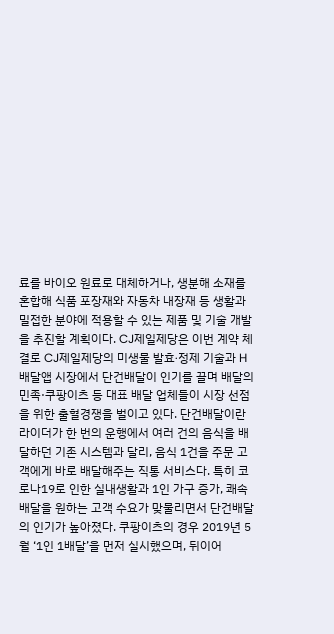료를 바이오 원료로 대체하거나, 생분해 소재를 혼합해 식품 포장재와 자동차 내장재 등 생활과 밀접한 분야에 적용할 수 있는 제품 및 기술 개발을 추진할 계획이다. CJ제일제당은 이번 계약 체결로 CJ제일제당의 미생물 발효∙정제 기술과 H
배달앱 시장에서 단건배달이 인기를 끌며 배달의민족·쿠팡이츠 등 대표 배달 업체들이 시장 선점을 위한 출혈경쟁을 벌이고 있다. 단건배달이란 라이더가 한 번의 운행에서 여러 건의 음식을 배달하던 기존 시스템과 달리, 음식 1건을 주문 고객에게 바로 배달해주는 직통 서비스다. 특히 코로나19로 인한 실내생활과 1인 가구 증가, 쾌속 배달을 원하는 고객 수요가 맞물리면서 단건배달의 인기가 높아졌다. 쿠팡이츠의 경우 2019년 5월 ‘1인 1배달’을 먼저 실시했으며, 뒤이어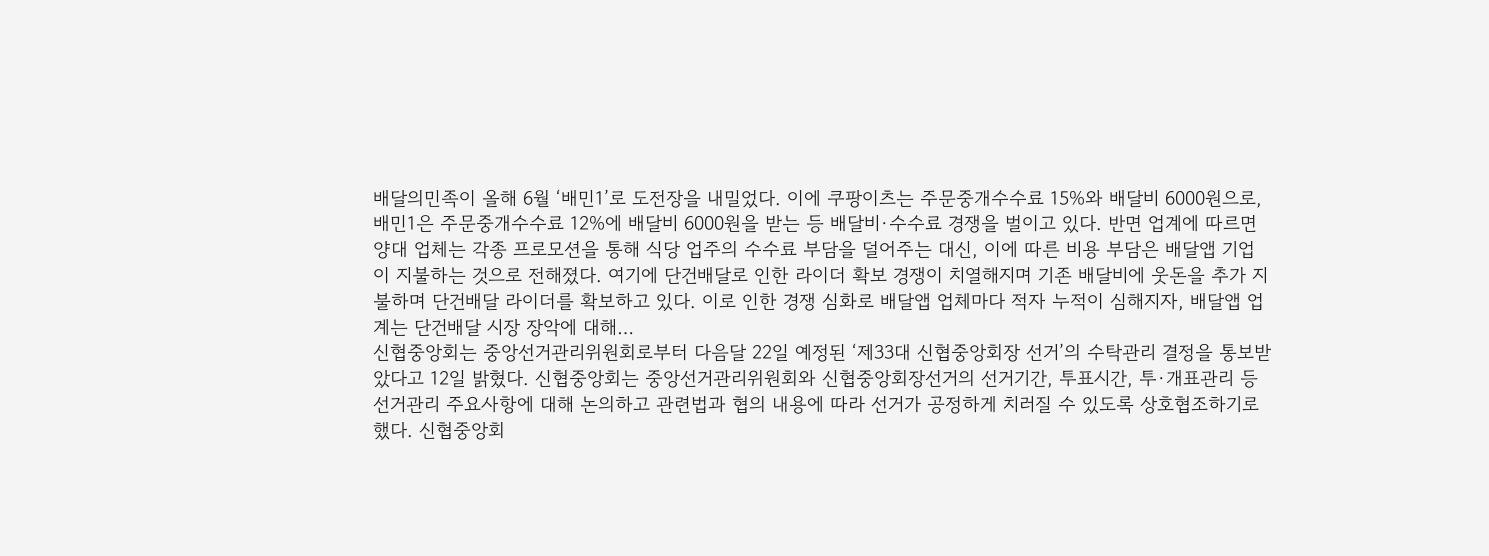배달의민족이 올해 6월 ‘배민1’로 도전장을 내밀었다. 이에 쿠팡이츠는 주문중개수수료 15%와 배달비 6000원으로, 배민1은 주문중개수수료 12%에 배달비 6000원을 받는 등 배달비·수수료 경쟁을 벌이고 있다. 반면 업계에 따르면 양대 업체는 각종 프로모션을 통해 식당 업주의 수수료 부담을 덜어주는 대신, 이에 따른 비용 부담은 배달앱 기업이 지불하는 것으로 전해졌다. 여기에 단건배달로 인한 라이더 확보 경쟁이 치열해지며 기존 배달비에 웃돈을 추가 지불하며 단건배달 라이더를 확보하고 있다. 이로 인한 경쟁 심화로 배달앱 업체마다 적자 누적이 심해지자, 배달앱 업계는 단건배달 시장 장악에 대해…
신협중앙회는 중앙선거관리위원회로부터 다음달 22일 예정된 ‘제33대 신협중앙회장 선거’의 수탁관리 결정을 통보받았다고 12일 밝혔다. 신협중앙회는 중앙선거관리위원회와 신협중앙회장선거의 선거기간, 투표시간, 투·개표관리 등 선거관리 주요사항에 대해 논의하고 관련법과 협의 내용에 따라 선거가 공정하게 치러질 수 있도록 상호협조하기로 했다. 신협중앙회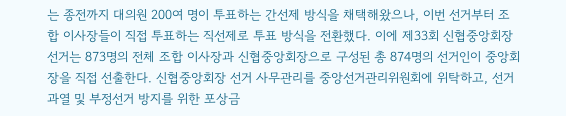는 종전까지 대의원 200여 명이 투표하는 간선제 방식을 채택해왔으나, 이번 선거부터 조합 이사장들이 직접 투표하는 직선제로 투표 방식을 전환했다. 이에 제33회 신협중앙회장선거는 873명의 전체 조합 이사장과 신협중앙회장으로 구성된 총 874명의 선거인이 중앙회장을 직접 선출한다. 신협중앙회장 선거 사무관리를 중앙선거관리위원회에 위탁하고, 선거과열 및 부정선거 방지를 위한 포상금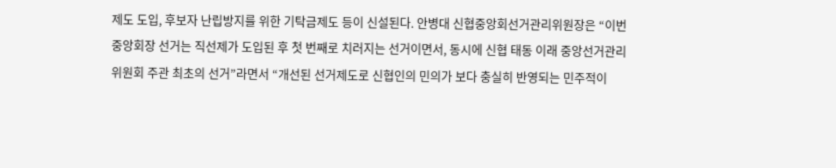제도 도입, 후보자 난립방지를 위한 기탁금제도 등이 신설된다. 안병대 신협중앙회선거관리위원장은 “이번 중앙회장 선거는 직선제가 도입된 후 첫 번째로 치러지는 선거이면서, 동시에 신협 태동 이래 중앙선거관리위원회 주관 최초의 선거”라면서 “개선된 선거제도로 신협인의 민의가 보다 충실히 반영되는 민주적이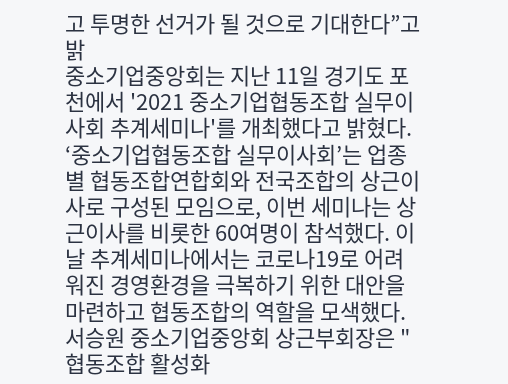고 투명한 선거가 될 것으로 기대한다”고 밝
중소기업중앙회는 지난 11일 경기도 포천에서 '2021 중소기업협동조합 실무이사회 추계세미나'를 개최했다고 밝혔다. ‘중소기업협동조합 실무이사회’는 업종별 협동조합연합회와 전국조합의 상근이사로 구성된 모임으로, 이번 세미나는 상근이사를 비롯한 60여명이 참석했다. 이날 추계세미나에서는 코로나19로 어려워진 경영환경을 극복하기 위한 대안을 마련하고 협동조합의 역할을 모색했다. 서승원 중소기업중앙회 상근부회장은 "협동조합 활성화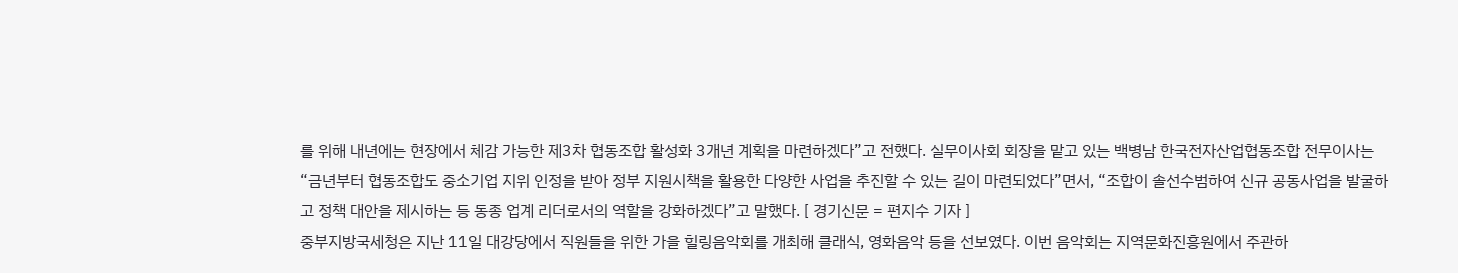를 위해 내년에는 현장에서 체감 가능한 제3차 협동조합 활성화 3개년 계획을 마련하겠다”고 전했다. 실무이사회 회장을 맡고 있는 백병남 한국전자산업협동조합 전무이사는 “금년부터 협동조합도 중소기업 지위 인정을 받아 정부 지원시책을 활용한 다양한 사업을 추진할 수 있는 길이 마련되었다”면서, “조합이 솔선수범하여 신규 공동사업을 발굴하고 정책 대안을 제시하는 등 동종 업계 리더로서의 역할을 강화하겠다”고 말했다. [ 경기신문 = 편지수 기자 ]
중부지방국세청은 지난 11일 대강당에서 직원들을 위한 가을 힐링음악회를 개최해 클래식, 영화음악 등을 선보였다. 이번 음악회는 지역문화진흥원에서 주관하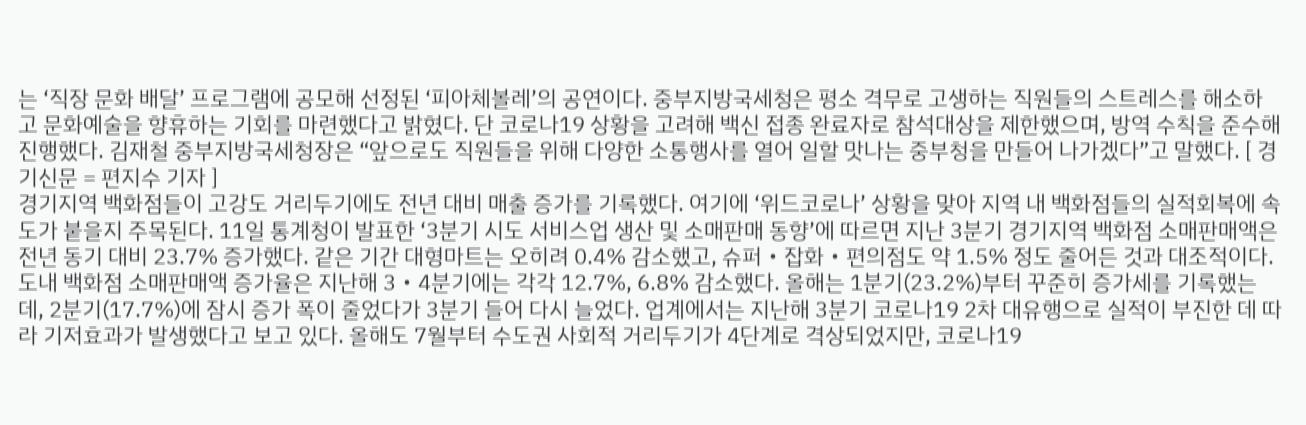는 ‘직장 문화 배달’ 프로그램에 공모해 선정된 ‘피아체볼레’의 공연이다. 중부지방국세청은 평소 격무로 고생하는 직원들의 스트레스를 해소하고 문화예술을 향휴하는 기회를 마련했다고 밝혔다. 단 코로나19 상황을 고려해 백신 접종 완료자로 참석대상을 제한했으며, 방역 수칙을 준수해 진행했다. 김재철 중부지방국세청장은 “앞으로도 직원들을 위해 다양한 소통행사를 열어 일할 맛나는 중부청을 만들어 나가겠다”고 말했다. [ 경기신문 = 편지수 기자 ]
경기지역 백화점들이 고강도 거리두기에도 전년 대비 매출 증가를 기록했다. 여기에 ‘위드코로나’ 상황을 맞아 지역 내 백화점들의 실적회복에 속도가 붙을지 주목된다. 11일 통계청이 발표한 ‘3분기 시도 서비스업 생산 및 소매판매 동향’에 따르면 지난 3분기 경기지역 백화점 소매판매액은 전년 동기 대비 23.7% 증가했다. 같은 기간 대형마트는 오히려 0.4% 감소했고, 슈퍼‧잡화‧편의점도 약 1.5% 정도 줄어든 것과 대조적이다. 도내 백화점 소매판매액 증가율은 지난해 3‧4분기에는 각각 12.7%, 6.8% 감소했다. 올해는 1분기(23.2%)부터 꾸준히 증가세를 기록했는데, 2분기(17.7%)에 잠시 증가 폭이 줄었다가 3분기 들어 다시 늘었다. 업계에서는 지난해 3분기 코로나19 2차 대유행으로 실적이 부진한 데 따라 기저효과가 발생했다고 보고 있다. 올해도 7월부터 수도권 사회적 거리두기가 4단계로 격상되었지만, 코로나19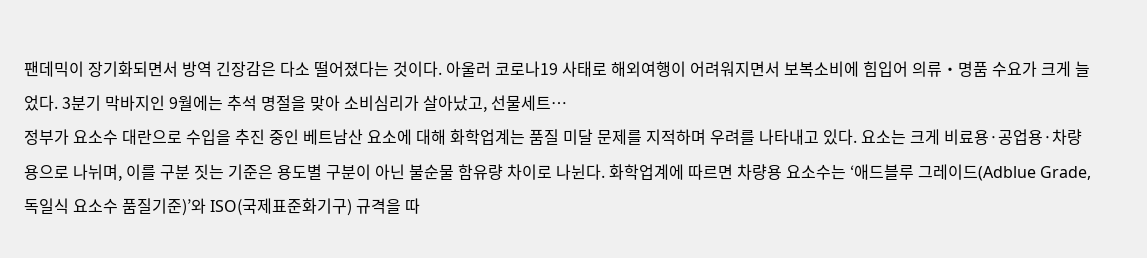팬데믹이 장기화되면서 방역 긴장감은 다소 떨어졌다는 것이다. 아울러 코로나19 사태로 해외여행이 어려워지면서 보복소비에 힘입어 의류‧명품 수요가 크게 늘었다. 3분기 막바지인 9월에는 추석 명절을 맞아 소비심리가 살아났고, 선물세트…
정부가 요소수 대란으로 수입을 추진 중인 베트남산 요소에 대해 화학업계는 품질 미달 문제를 지적하며 우려를 나타내고 있다. 요소는 크게 비료용·공업용·차량용으로 나뉘며, 이를 구분 짓는 기준은 용도별 구분이 아닌 불순물 함유량 차이로 나뉜다. 화학업계에 따르면 차량용 요소수는 ‘애드블루 그레이드(Adblue Grade, 독일식 요소수 품질기준)’와 ISO(국제표준화기구) 규격을 따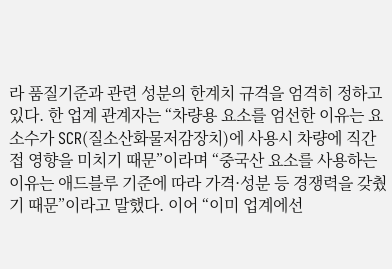라 품질기준과 관련 성분의 한계치 규격을 엄격히 정하고 있다. 한 업계 관계자는 “차량용 요소를 엄선한 이유는 요소수가 SCR(질소산화물저감장치)에 사용시 차량에 직간접 영향을 미치기 때문”이라며 “중국산 요소를 사용하는 이유는 애드블루 기준에 따라 가격·성분 등 경쟁력을 갖췄기 때문”이라고 말했다. 이어 “이미 업계에선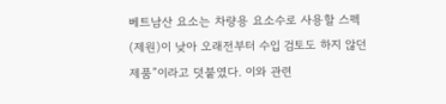베트남산 요소는 차량용 요소수로 사용할 스펙(제원)이 낮아 오래전부터 수입 검토도 하지 않던 제품”이라고 덧붙였다. 이와 관련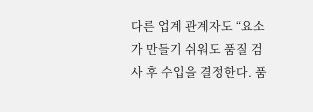다른 업계 관계자도 “요소가 만들기 쉬워도 품질 검사 후 수입을 결정한다. 품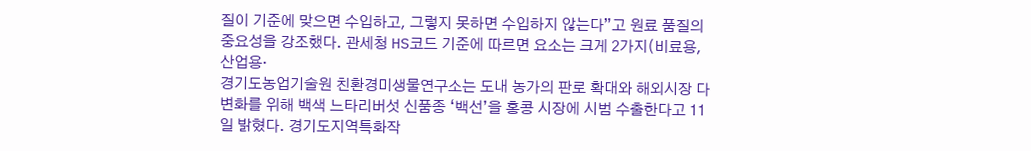질이 기준에 맞으면 수입하고, 그렇지 못하면 수입하지 않는다”고 원료 품질의 중요성을 강조했다. 관세청 HS코드 기준에 따르면 요소는 크게 2가지(비료용, 산업용·
경기도농업기술원 친환경미생물연구소는 도내 농가의 판로 확대와 해외시장 다변화를 위해 백색 느타리버섯 신품종 ‘백선’을 홍콩 시장에 시범 수출한다고 11일 밝혔다. 경기도지역특화작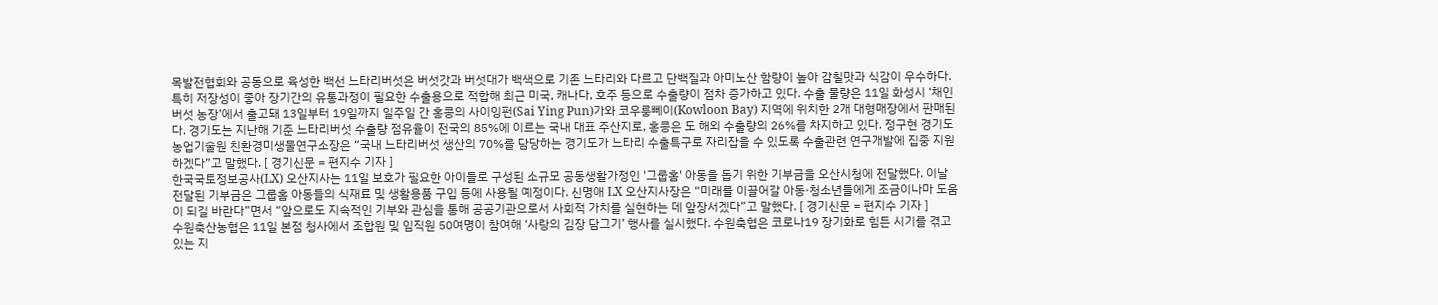목발전협회와 공동으로 육성한 백선 느타리버섯은 버섯갓과 버섯대가 백색으로 기존 느타리와 다르고 단백질과 아미노산 함량이 높아 감칠맛과 식감이 우수하다. 특히 저장성이 좋아 장기간의 유통과정이 필요한 수출용으로 적합해 최근 미국, 캐나다, 호주 등으로 수출량이 점차 증가하고 있다. 수출 물량은 11일 화성시 ‘채인버섯 농장’에서 출고돼 13일부터 19일까지 일주일 간 홍콩의 사이잉펀(Sai Ying Pun)가와 코우룽뻬이(Kowloon Bay) 지역에 위치한 2개 대형매장에서 판매된다. 경기도는 지난해 기준 느타리버섯 수출량 점유율이 전국의 85%에 이르는 국내 대표 주산지로, 홍콩은 도 해외 수출량의 26%를 차지하고 있다. 정구현 경기도농업기술원 친환경미생물연구소장은 “국내 느타리버섯 생산의 70%를 담당하는 경기도가 느타리 수출특구로 자리잡을 수 있도록 수출관련 연구개발에 집중 지원하겠다”고 말했다. [ 경기신문 = 편지수 기자 ]
한국국토정보공사(LX) 오산지사는 11일 보호가 필요한 아이들로 구성된 소규모 공동생활가정인 '그룹홈' 아동을 돕기 위한 기부금을 오산시청에 전달했다. 이날 전달된 기부금은 그룹홈 아동들의 식재료 및 생활용품 구입 등에 사용될 예정이다. 신명애 LX 오산지사장은 “미래를 이끌어갈 아동·청소년들에게 조금이나마 도움이 되길 바란다”면서 “앞으로도 지속적인 기부와 관심을 통해 공공기관으로서 사회적 가치를 실현하는 데 앞장서겠다”고 말했다. [ 경기신문 = 편지수 기자 ]
수원축산농협은 11일 본점 청사에서 조합원 및 임직원 50여명이 참여해 ‘사랑의 김장 담그기’ 행사를 실시했다. 수원축협은 코로나19 장기화로 힘든 시기를 겪고 있는 지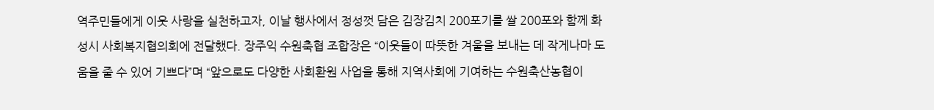역주민들에게 이웃 사랑을 실천하고자, 이날 행사에서 정성껏 담은 김장김치 200포기를 쌀 200포와 함께 화성시 사회복지협의회에 전달했다. 장주익 수원축협 조합장은 “이웃들이 따뜻한 겨울을 보내는 데 작게나마 도움을 줄 수 있어 기쁘다”며 “앞으로도 다양한 사회환원 사업을 통해 지역사회에 기여하는 수원축산농협이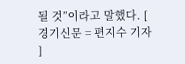될 것”이라고 말했다. [ 경기신문 = 편지수 기자 ]